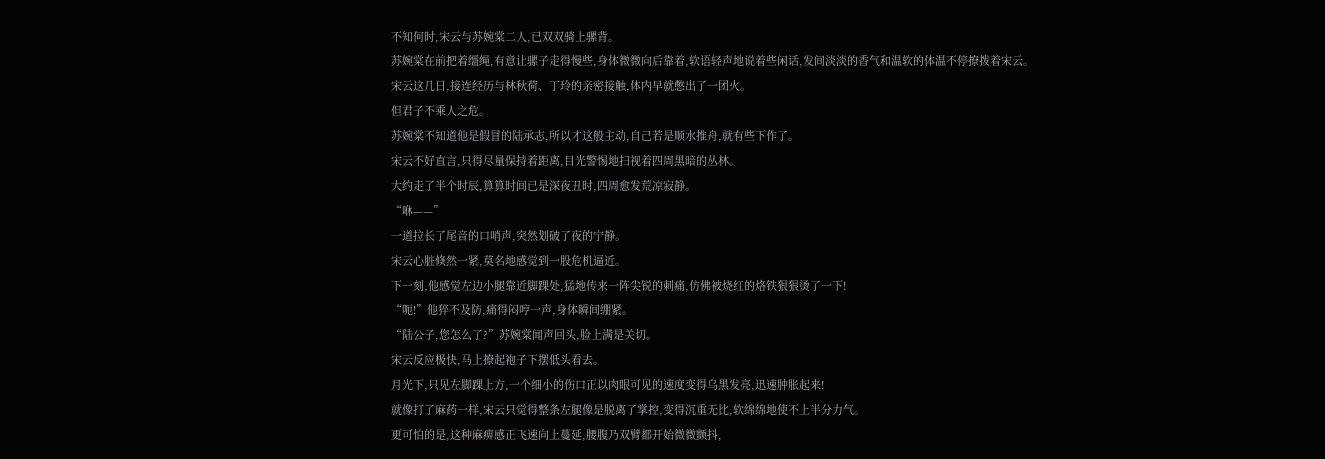不知何时,宋云与苏婉棠二人,已双双骑上骡背。
苏婉棠在前把着缰绳,有意让骡子走得慢些,身体微微向后靠着,软语轻声地说着些闲话,发间淡淡的香气和温软的体温不停撩拨着宋云。
宋云这几日,接连经历与林秋荷、丁玲的亲密接触,体内早就憋出了一团火。
但君子不乘人之危。
苏婉棠不知道他是假冒的陆承志,所以才这般主动,自己若是顺水推舟,就有些下作了。
宋云不好直言,只得尽量保持着距离,目光警惕地扫视着四周黑暗的丛林。
大约走了半个时辰,算算时间已是深夜丑时,四周愈发荒凉寂静。
“咻——”
一道拉长了尾音的口哨声,突然划破了夜的宁静。
宋云心脏倏然一紧,莫名地感觉到一股危机逼近。
下一刻,他感觉左边小腿靠近脚踝处,猛地传来一阵尖锐的刺痛,仿佛被烧红的烙铁狠狠烫了一下!
“呃!”他猝不及防,痛得闷哼一声,身体瞬间绷紧。
“陆公子,您怎么了?”苏婉棠闻声回头,脸上满是关切。
宋云反应极快,马上撩起袍子下摆低头看去。
月光下,只见左脚踝上方,一个细小的伤口正以肉眼可见的速度变得乌黑发亮,迅速肿胀起来!
就像打了麻药一样,宋云只觉得整条左腿像是脱离了掌控,变得沉重无比,软绵绵地使不上半分力气。
更可怕的是,这种麻痹感正飞速向上蔓延,腰腹乃双臂都开始微微颤抖,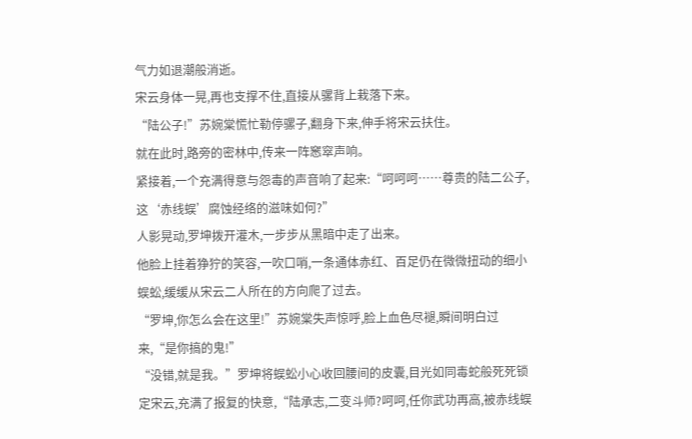气力如退潮般消逝。
宋云身体一晃,再也支撑不住,直接从骡背上栽落下来。
“陆公子!”苏婉棠慌忙勒停骡子,翻身下来,伸手将宋云扶住。
就在此时,路旁的密林中,传来一阵窸窣声响。
紧接着,一个充满得意与怨毒的声音响了起来:“呵呵呵……尊贵的陆二公子,这‘赤线蜈’腐蚀经络的滋味如何?”
人影晃动,罗坤拨开灌木,一步步从黑暗中走了出来。
他脸上挂着狰狞的笑容,一吹口哨,一条通体赤红、百足仍在微微扭动的细小蜈蚣,缓缓从宋云二人所在的方向爬了过去。
“罗坤,你怎么会在这里!”苏婉棠失声惊呼,脸上血色尽褪,瞬间明白过来,“是你搞的鬼!”
“没错,就是我。”罗坤将蜈蚣小心收回腰间的皮囊,目光如同毒蛇般死死锁定宋云,充满了报复的快意,“陆承志,二变斗师?呵呵,任你武功再高,被赤线蜈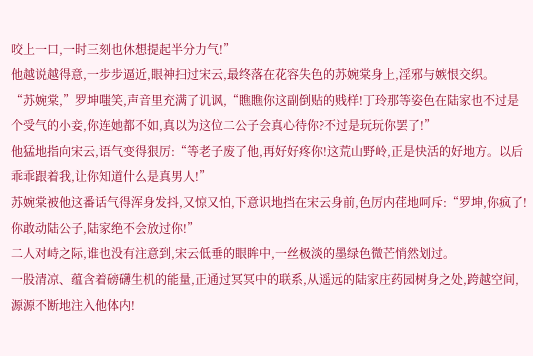咬上一口,一时三刻也休想提起半分力气!”
他越说越得意,一步步逼近,眼神扫过宋云,最终落在花容失色的苏婉棠身上,淫邪与嫉恨交织。
“苏婉棠,”罗坤嗤笑,声音里充满了讥讽,“瞧瞧你这副倒贴的贱样!丁玲那等姿色在陆家也不过是个受气的小妾,你连她都不如,真以为这位二公子会真心待你?不过是玩玩你罢了!”
他猛地指向宋云,语气变得狠厉:“等老子废了他,再好好疼你!这荒山野岭,正是快活的好地方。以后乖乖跟着我,让你知道什么是真男人!”
苏婉棠被他这番话气得浑身发抖,又惊又怕,下意识地挡在宋云身前,色厉内荏地呵斥:“罗坤,你疯了!你敢动陆公子,陆家绝不会放过你!”
二人对峙之际,谁也没有注意到,宋云低垂的眼眸中,一丝极淡的墨绿色微芒悄然划过。
一股清凉、蕴含着磅礴生机的能量,正通过冥冥中的联系,从遥远的陆家庄药园树身之处,跨越空间,源源不断地注入他体内!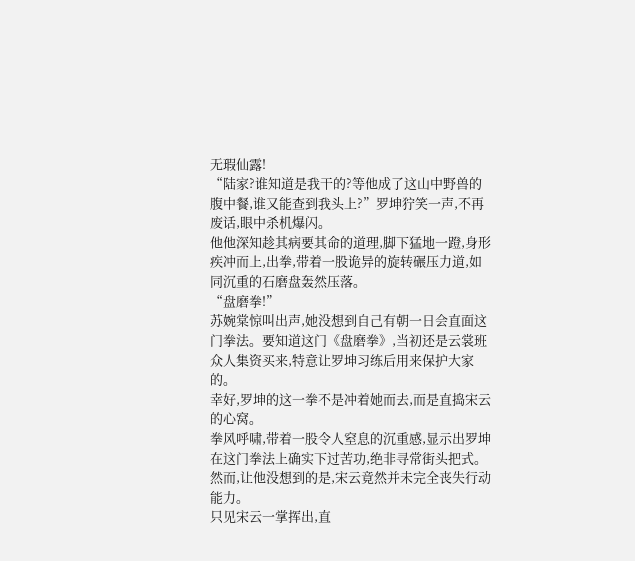无瑕仙露!
“陆家?谁知道是我干的?等他成了这山中野兽的腹中餐,谁又能查到我头上?”罗坤狞笑一声,不再废话,眼中杀机爆闪。
他他深知趁其病要其命的道理,脚下猛地一蹬,身形疾冲而上,出拳,带着一股诡异的旋转碾压力道,如同沉重的石磨盘轰然压落。
“盘磨拳!”
苏婉棠惊叫出声,她没想到自己有朝一日会直面这门拳法。要知道这门《盘磨拳》,当初还是云裳班众人集资买来,特意让罗坤习练后用来保护大家的。
幸好,罗坤的这一拳不是冲着她而去,而是直捣宋云的心窝。
拳风呼啸,带着一股令人窒息的沉重感,显示出罗坤在这门拳法上确实下过苦功,绝非寻常街头把式。
然而,让他没想到的是,宋云竟然并未完全丧失行动能力。
只见宋云一掌挥出,直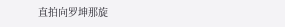直拍向罗坤那旋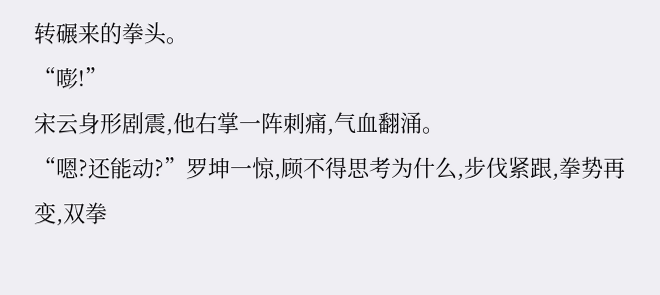转碾来的拳头。
“嘭!”
宋云身形剧震,他右掌一阵刺痛,气血翻涌。
“嗯?还能动?”罗坤一惊,顾不得思考为什么,步伐紧跟,拳势再变,双拳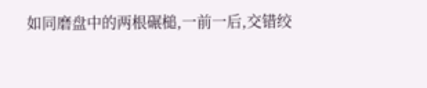如同磨盘中的两根碾槌,一前一后,交错绞